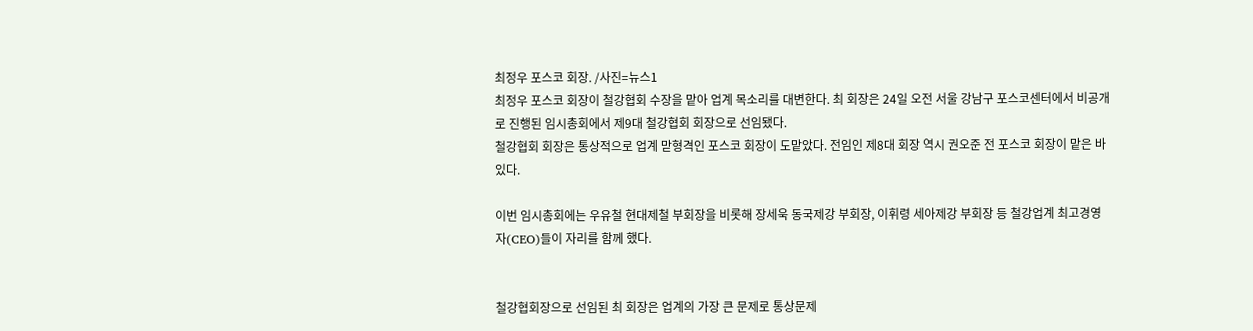최정우 포스코 회장. /사진=뉴스1
최정우 포스코 회장이 철강협회 수장을 맡아 업계 목소리를 대변한다. 최 회장은 24일 오전 서울 강남구 포스코센터에서 비공개로 진행된 임시총회에서 제9대 철강협회 회장으로 선임됐다.
철강협회 회장은 통상적으로 업계 맏형격인 포스코 회장이 도맡았다. 전임인 제8대 회장 역시 권오준 전 포스코 회장이 맡은 바 있다.

이번 임시총회에는 우유철 현대제철 부회장을 비롯해 장세욱 동국제강 부회장, 이휘령 세아제강 부회장 등 철강업계 최고경영자(CEO)들이 자리를 함께 했다.


철강협회장으로 선임된 최 회장은 업계의 가장 큰 문제로 통상문제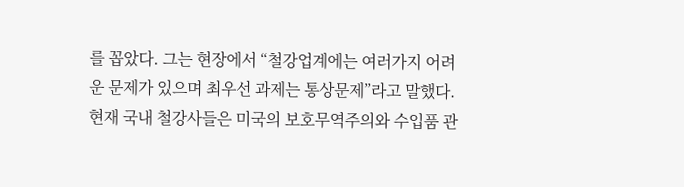를 꼽았다. 그는 현장에서 “철강업계에는 여러가지 어려운 문제가 있으며 최우선 과제는 통상문제”라고 말했다. 현재 국내 철강사들은 미국의 보호무역주의와 수입품 관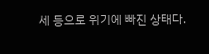세 등으로 위기에 빠진 상태다.